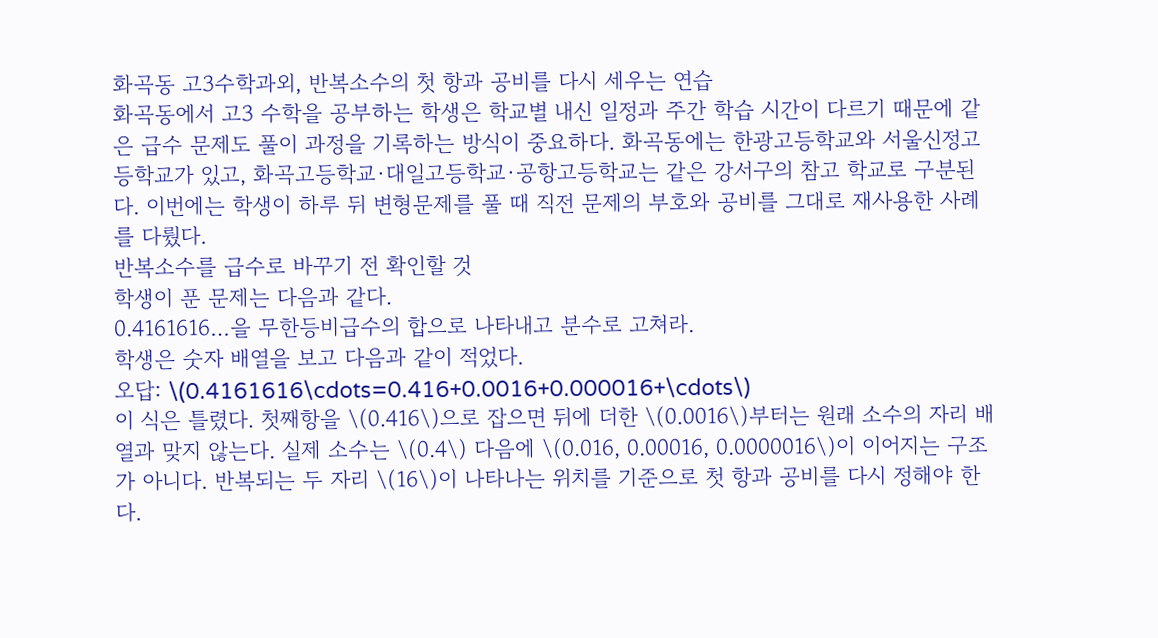화곡동 고3수학과외, 반복소수의 첫 항과 공비를 다시 세우는 연습
화곡동에서 고3 수학을 공부하는 학생은 학교별 내신 일정과 주간 학습 시간이 다르기 때문에 같은 급수 문제도 풀이 과정을 기록하는 방식이 중요하다. 화곡동에는 한광고등학교와 서울신정고등학교가 있고, 화곡고등학교·대일고등학교·공항고등학교는 같은 강서구의 참고 학교로 구분된다. 이번에는 학생이 하루 뒤 변형문제를 풀 때 직전 문제의 부호와 공비를 그대로 재사용한 사례를 다뤘다.
반복소수를 급수로 바꾸기 전 확인할 것
학생이 푼 문제는 다음과 같다.
0.4161616…을 무한등비급수의 합으로 나타내고 분수로 고쳐라.
학생은 숫자 배열을 보고 다음과 같이 적었다.
오답: \(0.4161616\cdots=0.416+0.0016+0.000016+\cdots\)
이 식은 틀렸다. 첫째항을 \(0.416\)으로 잡으면 뒤에 더한 \(0.0016\)부터는 원래 소수의 자리 배열과 맞지 않는다. 실제 소수는 \(0.4\) 다음에 \(0.016, 0.00016, 0.0000016\)이 이어지는 구조가 아니다. 반복되는 두 자리 \(16\)이 나타나는 위치를 기준으로 첫 항과 공비를 다시 정해야 한다.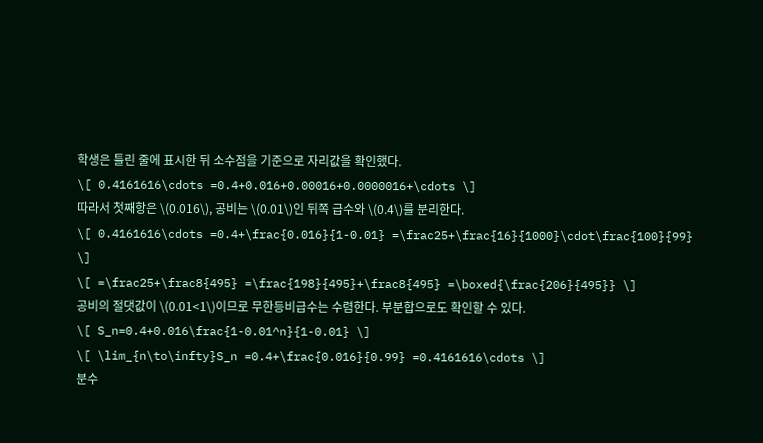학생은 틀린 줄에 표시한 뒤 소수점을 기준으로 자리값을 확인했다.
\[ 0.4161616\cdots =0.4+0.016+0.00016+0.0000016+\cdots \]
따라서 첫째항은 \(0.016\), 공비는 \(0.01\)인 뒤쪽 급수와 \(0.4\)를 분리한다.
\[ 0.4161616\cdots =0.4+\frac{0.016}{1-0.01} =\frac25+\frac{16}{1000}\cdot\frac{100}{99} \]
\[ =\frac25+\frac8{495} =\frac{198}{495}+\frac8{495} =\boxed{\frac{206}{495}} \]
공비의 절댓값이 \(0.01<1\)이므로 무한등비급수는 수렴한다. 부분합으로도 확인할 수 있다.
\[ S_n=0.4+0.016\frac{1-0.01^n}{1-0.01} \]
\[ \lim_{n\to\infty}S_n =0.4+\frac{0.016}{0.99} =0.4161616\cdots \]
분수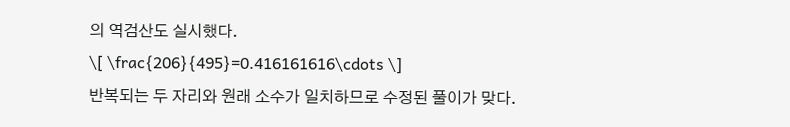의 역검산도 실시했다.
\[ \frac{206}{495}=0.416161616\cdots \]
반복되는 두 자리와 원래 소수가 일치하므로 수정된 풀이가 맞다.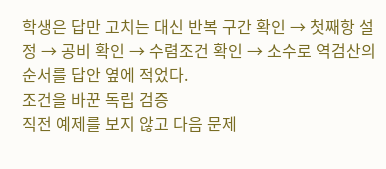학생은 답만 고치는 대신 반복 구간 확인 → 첫째항 설정 → 공비 확인 → 수렴조건 확인 → 소수로 역검산의 순서를 답안 옆에 적었다.
조건을 바꾼 독립 검증
직전 예제를 보지 않고 다음 문제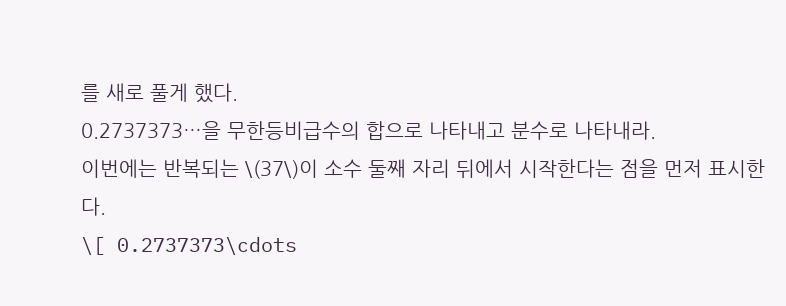를 새로 풀게 했다.
0.2737373…을 무한등비급수의 합으로 나타내고 분수로 나타내라.
이번에는 반복되는 \(37\)이 소수 둘째 자리 뒤에서 시작한다는 점을 먼저 표시한다.
\[ 0.2737373\cdots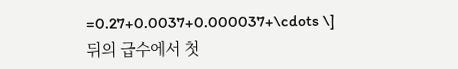=0.27+0.0037+0.000037+\cdots \]
뒤의 급수에서 첫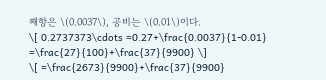째항은 \(0.0037\), 공비는 \(0.01\)이다.
\[ 0.2737373\cdots =0.27+\frac{0.0037}{1-0.01} =\frac{27}{100}+\frac{37}{9900} \]
\[ =\frac{2673}{9900}+\frac{37}{9900}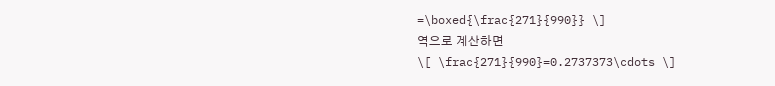=\boxed{\frac{271}{990}} \]
역으로 계산하면
\[ \frac{271}{990}=0.2737373\cdots \]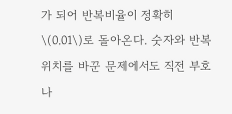가 되어 반복비율이 정확히 \(0.01\)로 돌아온다. 숫자와 반복 위치를 바꾼 문제에서도 직전 부호나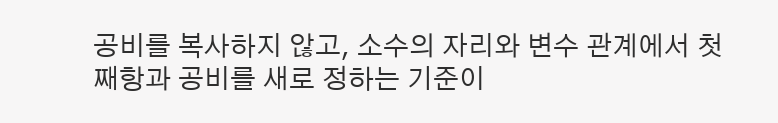공비를 복사하지 않고, 소수의 자리와 변수 관계에서 첫째항과 공비를 새로 정하는 기준이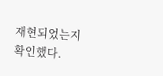재현되었는지 확인했다.